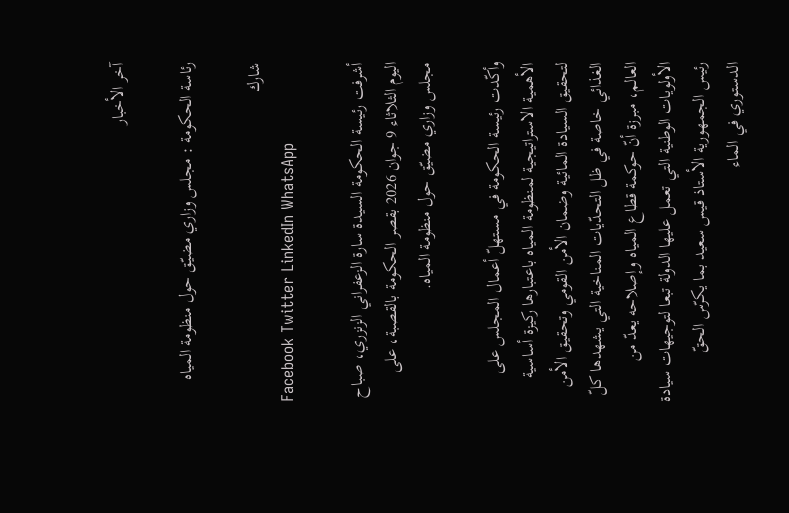آخر الأخبار

رئاسة الحكومة : مجلس وزاري مضيّق حول منظومة المياه

شارك
Facebook Twitter LinkedIn WhatsApp

أشرفت رئيسة الحكومة السيدة سارة الزعفراني الزنزري، صباح اليوم الثلاثاء 9 جوان 2026 بقصر الحكومة بالقصبة، على مجلس وزاري مضيّق حول منظومة المياه.

وأكّدت رئيسة الحكومة في مستهلّ أعمال المجلس على الأهمية الاستراتيجية لمنظومة المياه باعتبارها ركيزة أساسية لتحقيق السيادة المائية وضمان الأمن القومي وتحقيق الأمن الغذائي خاصة في ظل التحدّيات المناخية التي يشهدها كلّ العالم، مبرزة أنّ حوكمة قطاع المياه وإصلاحه يعدّ من الأولويات الوطنية التي تعمل عليها الدولة تبعا لتوجيهات سيادة رئيس الجمهورية الأستاذ قيس سعيد بما يكرّس الحقّ الدستوري في الماء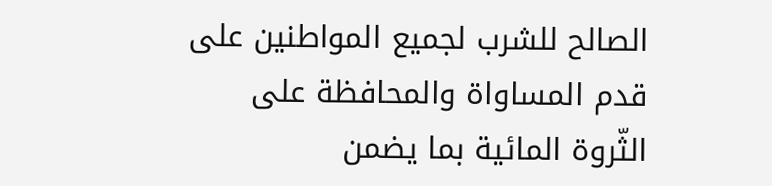الصالح للشرب لجميع المواطنين على قدم المساواة والمحافظة على الثّروة المائية بما يضمن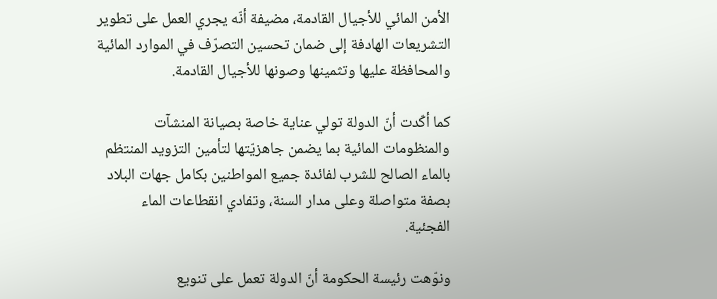الأمن المائي للأجيال القادمة، مضيفة أنّه يجري العمل على تطوير التشريعات الهادفة إلى ضمان تحسين التصرّف في الموارد المائية والمحافظة عليها وتثمينها وصونها للأجيال القادمة.

كما أكّدت أنّ الدولة تولي عناية خاصة بصيانة المنشآت والمنظومات المائية بما يضمن جاهزيّتها لتأمين التزويد المنتظم بالماء الصالح للشرب لفائدة جميع المواطنين بكامل جهات البلاد بصفة متواصلة وعلى مدار السنة، وتفادي انقطاعات الماء الفجئية.

ونوّهت رئيسة الحكومة أنّ الدولة تعمل على تنويع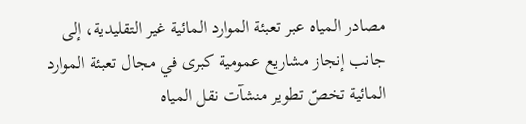مصادر المياه عبر تعبئة الموارد المائية غير التقليدية، إلى جانب إنجاز مشاريع عمومية كبرى في مجال تعبئة الموارد المائية تخصّ تطوير منشآت نقل المياه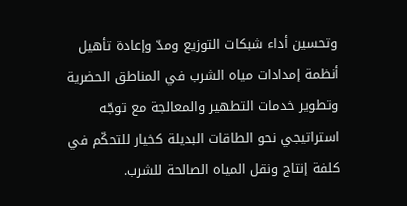وتحسين أداء شبكات التوزيع ومدّ وإعادة تأهيل أنظمة إمدادات مياه الشرب في المناطق الحضرية وتطوير خدمات التطهير والمعالجة مع توجّه استراتيجي نحو الطاقات البديلة كخيار للتحكّم في كلفة إنتاج ونقل المياه الصالحة للشرب.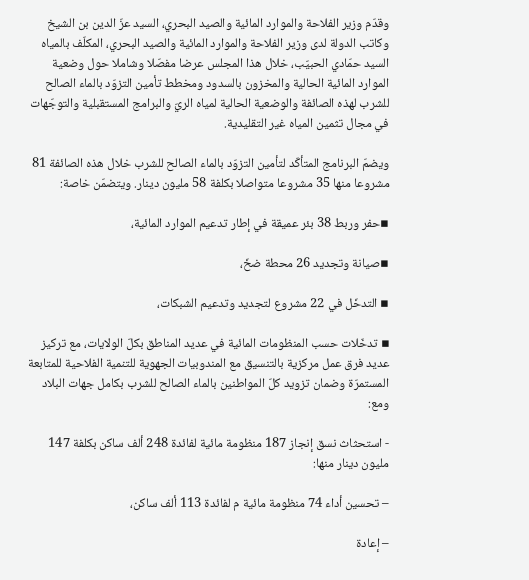وقدّم وزير الفلاحة والموارد المائية والصيد البحري، السيد عزّ الدين بن الشيخ وكاتب الدولة لدى وزير الفلاحة والموارد المائية والصيد البحري، المكلّف بالمياه السيد حمّادي الحبيّب، خلال هذا المجلس عرضا مفصّلا وشاملا حول وضعية الموارد المائية الحالية والمخزون بالسدود ومخطط تأمين التزوّد بالماء الصالح للشرب لهذه الصائفة والوضعية الحالية لمياه الريّ والبرامج المستقبلية والتوجّهات في مجال تثمين المياه غير التقليدية.

ويضمّ البرنامج المتأكّد لتأمين التزوّد بالماء الصالح للشرب خلال هذه الصائفة 81 مشروعا منها 35 مشروعا متواصلا بكلفة 58 مليون دينار. ويتضمّن خاصة:

▪حفر وربط 38 بئر عميقة في إطار تدعيم الموارد المائية،

▪صيانة وتجديد 26 محطة ضخّ،

▪ التدخّل في 22 مشروع لتجديد وتدعيم الشبكات،

▪ تدخّلات حسب المنظومات المائية في عديد المناطق بكلّ الولايات، مع تركيز عديد فرق عمل مركزية بالتنسيق مع المندوبيات الجهوية للتنمية الفلاحية للمتابعة المستمرّة وضمان تزويد كلّ المواطنين بالماء الصالح للشرب بكامل جهات البلاد ومع:

- استحثاث نسق إنجاز 187 منظومة مائية لفائدة 248 ألف ساكن بكلفة 147 مليون دينار منها:

– تحسين أداء 74 منظومة مائية م لفائدة 113 ألف ساكن،

– إعادة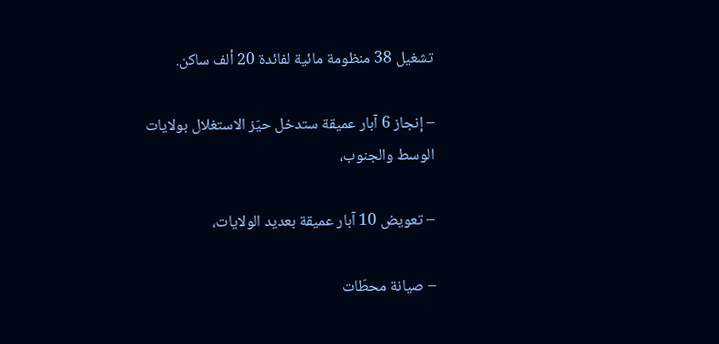تشغيل 38 منظومة مائية لفائدة 20 ألف ساكن.

– إنجاز 6 آبار عميقة ستدخل حيّز الاستغلال بولايات الوسط والجنوب،

– تعويض 10 آبار عميقة بعديد الولايات،

– صيانة محطّات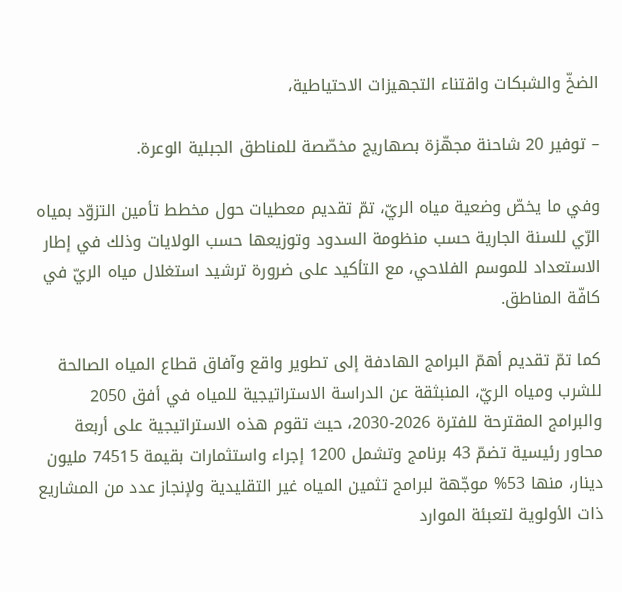الضخّ والشبكات واقتناء التجهيزات الاحتياطية،

– توفير 20 شاحنة مجهّزة بصهاريج مخصّصة للمناطق الجبلية الوعرة.

وفي ما يخصّ وضعية مياه الريّ، تمّ تقديم معطيات حول مخطط تأمين التزوّد بمياه الرّي للسنة الجارية حسب منظومة السدود وتوزيعها حسب الولايات وذلك في إطار الاستعداد للموسم الفلاحي، مع التأكيد على ضرورة ترشيد استغلال مياه الريّ في كافّة المناطق.

كما تمّ تقديم أهمّ البرامج الهادفة إلى تطوير واقع وآفاق قطاع المياه الصالحة للشرب ومياه الريّ، المنبثقة عن الدراسة الاستراتيجية للمياه في أفق 2050 والبرامج المقترحة للفترة 2026-2030، حيث تقوم هذه الاستراتيجية على أربعة محاور رئيسية تضمّ 43 برنامج وتشمل 1200 إجراء واستثمارات بقيمة 74515 مليون دينار، منها 53% موجّهة لبرامج تثمين المياه غير التقليدية ولإنجاز عدد من المشاريع ذات الأولوية لتعبئة الموارد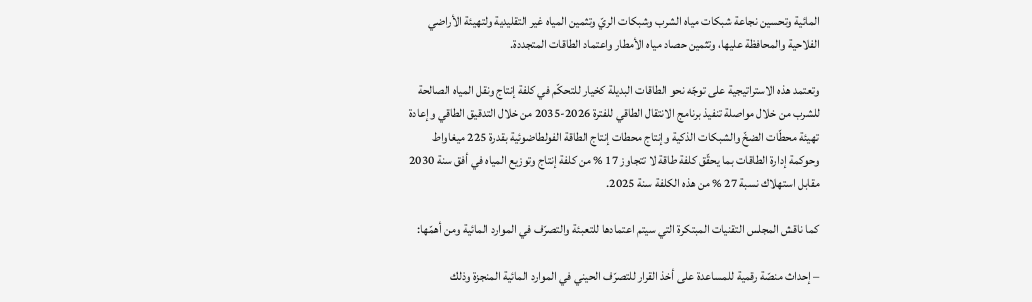المائية وتحسين نجاعة شبكات مياه الشرب وشبكات الريّ وتثمين المياه غير التقليدية ولتهيئة الأراضي الفلاحية والمحافظة عليها، وتثمين حصاد مياه الأمطار واعتماد الطاقات المتجددة.

وتعتمد هذه الاستراتيجية على توجّه نحو الطاقات البديلة كخيار للتحكّم في كلفة إنتاج ونقل المياه الصالحة للشرب من خلال مواصلة تنفيذ برنامج الانتقال الطاقي للفترة 2026-2035 من خلال التدقيق الطاقي وإعادة تهيئة محطّات الضخّ والشبكات الذكية وإنتاج محطات إنتاج الطاقة الفولطاضوئية بقدرة 225 ميغاواط وحوكمة إدارة الطاقات بما يحقّق كلفة طاقة لا تتجاوز 17 % من كلفة إنتاج وتوزيع المياه في أفق سنة 2030 مقابل استهلاك نسبة 27 % من هذه الكلفة سنة 2025.

كما ناقش المجلس التقنيات المبتكرة التي سيتم اعتمادها للتعبئة والتصرّف في الموارد المائية ومن أهمّها:

– إحداث منصّة رقمية للمساعدة على أخذ القرار للتصرّف الحيني في الموارد المائية المنجزة وذلك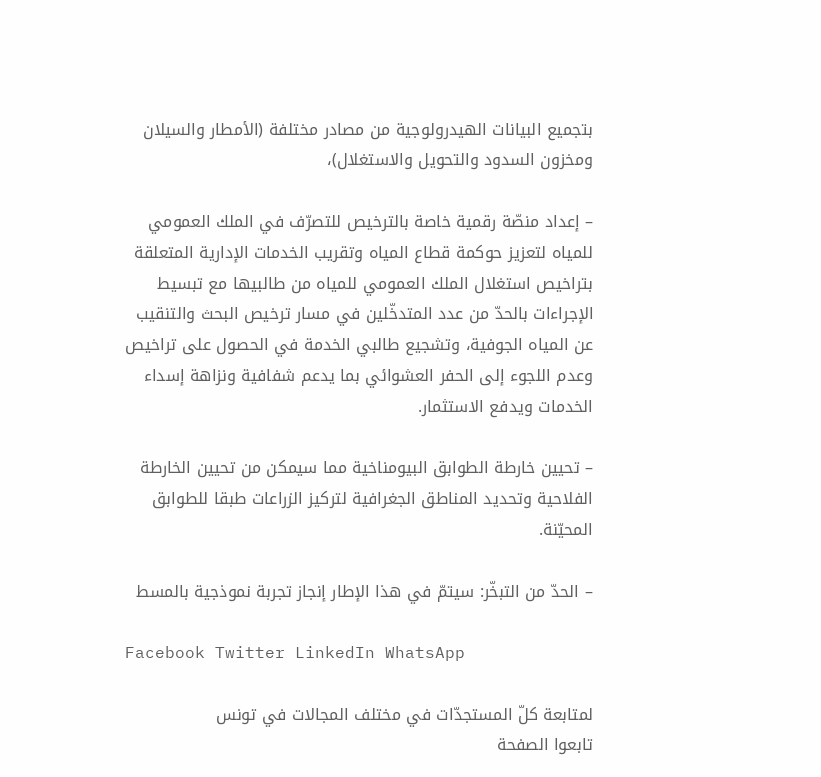بتجميع البيانات الهيدرولوجية من مصادر مختلفة (الأمطار والسيلان ومخزون السدود والتحويل والاستغلال)،

– إعداد منصّة رقمية خاصة بالترخيص للتصرّف في الملك العمومي للمياه لتعزيز حوكمة قطاع المياه وتقريب الخدمات الإدارية المتعلقة بتراخيص استغلال الملك العمومي للمياه من طالبيها مع تبسيط الإجراءات بالحدّ من عدد المتدخّلين في مسار ترخيص البحث والتنقيب عن المياه الجوفية، وتشجيع طالبي الخدمة في الحصول على تراخيص وعدم اللجوء إلى الحفر العشوائي بما يدعم شفافية ونزاهة إسداء الخدمات ويدفع الاستثمار.

– تحيين خارطة الطوابق البيومناخية مما سيمكن من تحيين الخارطة الفلاحية وتحديد المناطق الجغرافية لتركيز الزراعات طبقا للطوابق المحيّنة.

– الحدّ من التبخّر: سيتمّ في هذا الإطار إنجاز تجربة نموذجية بالمسط

Facebook Twitter LinkedIn WhatsApp

لمتابعة كلّ المستجدّات في مختلف المجالات في تونس
تابعوا الصفحة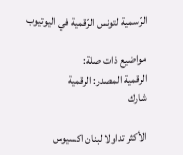الرّسمية لتونس الرّقمية في اليوتيوب

مواضيع ذات صلة:
الرقمية المصدر: الرقمية
شارك

الأكثر تداولا لبنان اكسيوس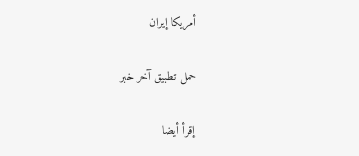أمريكا إيران

حمل تطبيق آخر خبر

إقرأ أيضا